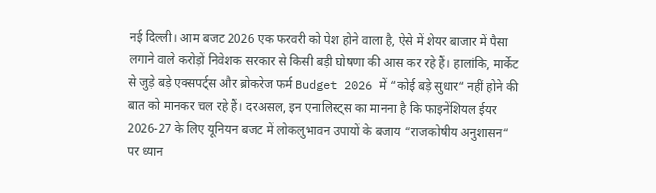नई दिल्ली। आम बजट 2026 एक फरवरी को पेश होने वाला है, ऐसे में शेयर बाजार में पैसा लगाने वाले करोड़ों निवेशक सरकार से किसी बड़ी घोषणा की आस कर रहे हैं। हालांकि, मार्केट से जुड़े बड़े एक्सपर्ट्स और ब्रोकरेज फर्म Budget 2026 में “कोई बड़े सुधार“ नहीं होने की बात को मानकर चल रहे हैं। दरअसल, इन एनालिस्ट्स का मानना है कि फाइनेंशियल ईयर 2026-27 के लिए यूनियन बजट में लोकलुभावन उपायों के बजाय “राजकोषीय अनुशासन“ पर ध्यान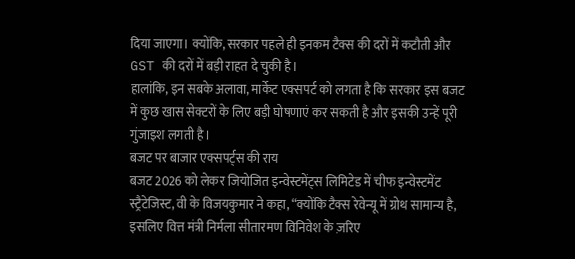दिया जाएगा। क्योंकि, सरकार पहले ही इनकम टैक्स की दरों में कटौती और GST की दरों में बड़ी राहत दे चुकी है।
हालांकि, इन सबके अलावा, मार्केट एक्सपर्ट को लगता है कि सरकार इस बजट में कुछ खास सेक्टरों के लिए बड़ी घोषणाएं कर सकती है और इसकी उन्हें पूरी गुंजाइश लगती है।
बजट पर बाजार एक्सपर्ट्स की राय
बजट 2026 को लेकर जियोजित इन्वेस्टमेंट्स लिमिटेड में चीफ इन्वेस्टमेंट स्ट्रैटेजिस्ट, वी के विजयकुमार ने कहा, “क्योंकि टैक्स रेवेन्यू में ग्रोथ सामान्य है, इसलिए वित्त मंत्री निर्मला सीतारमण विनिवेश के ज़रिए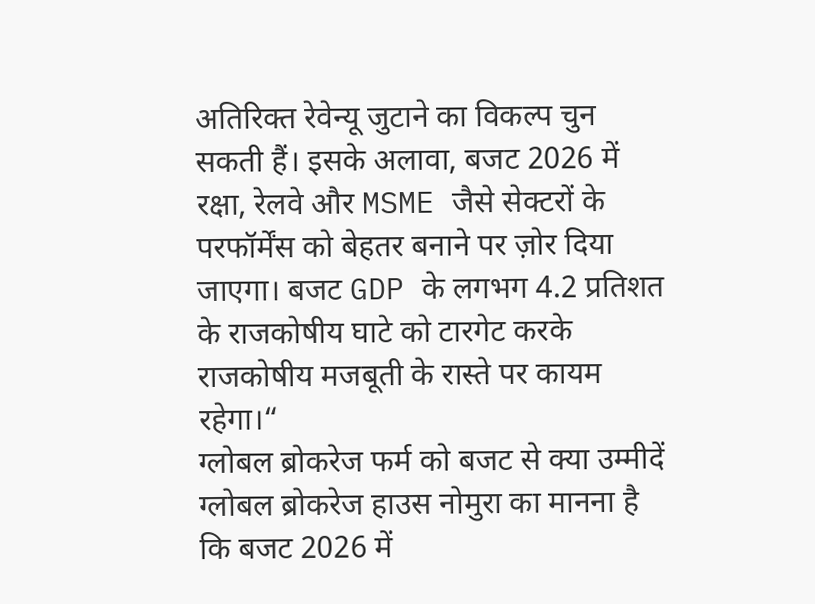अतिरिक्त रेवेन्यू जुटाने का विकल्प चुन सकती हैं। इसके अलावा, बजट 2026 में रक्षा, रेलवे और MSME जैसे सेक्टरों के परफॉर्मेंस को बेहतर बनाने पर ज़ोर दिया जाएगा। बजट GDP के लगभग 4.2 प्रतिशत के राजकोषीय घाटे को टारगेट करके राजकोषीय मजबूती के रास्ते पर कायम रहेगा।“
ग्लोबल ब्रोकरेज फर्म को बजट से क्या उम्मीदें
ग्लोबल ब्रोकरेज हाउस नोमुरा का मानना है कि बजट 2026 में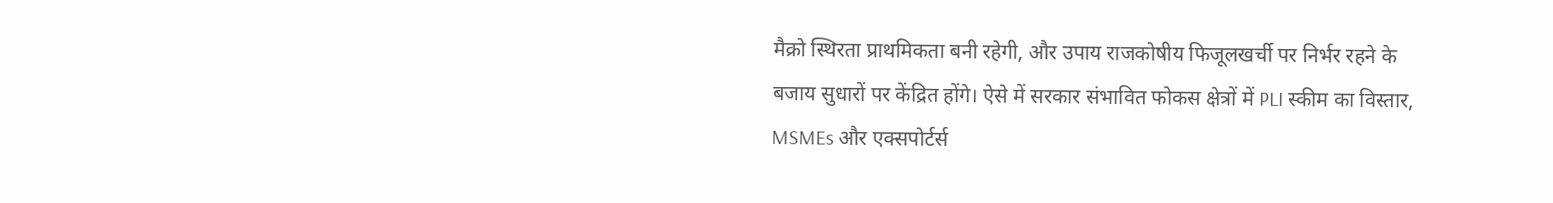मैक्रो स्थिरता प्राथमिकता बनी रहेगी, और उपाय राजकोषीय फिजूलखर्ची पर निर्भर रहने के बजाय सुधारों पर केंद्रित होंगे। ऐसे में सरकार संभावित फोकस क्षेत्रों में PLI स्कीम का विस्तार, MSMEs और एक्सपोर्टर्स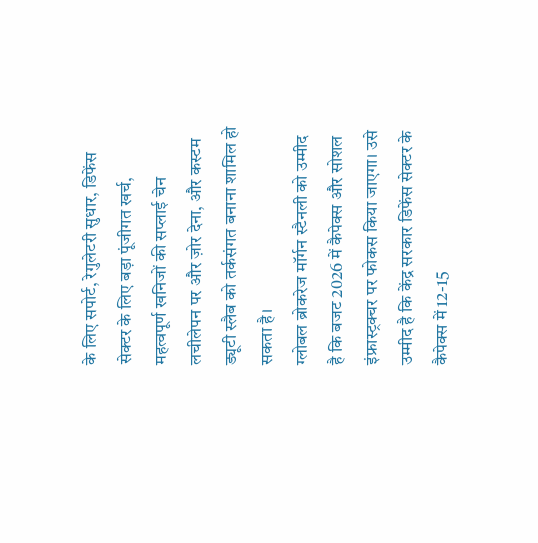के लिए सपोर्ट, रेगुलेटरी सुधार, डिफेंस सेक्टर के लिए बड़ा पूंजीगत खर्च, महत्वपूर्ण खनिजों की सप्लाई चेन लचीलेपन पर और ज़ोर देना, और कस्टम ड्यूटी स्लैब को तर्कसंगत बनाना शामिल हो सकता है।
ग्लोबल ब्रोकरेज मॉर्गन स्टैनली को उम्मीद है कि बजट 2026 में कैपेक्स और सोशल इंफ्रास्ट्रक्चर पर फोकस किया जाएगा। उसे उम्मीद है कि केंद्र सरकार डिफेंस सेक्टर के कैपेक्स में 12-15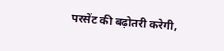परसेंट की बढ़ोतरी करेगी,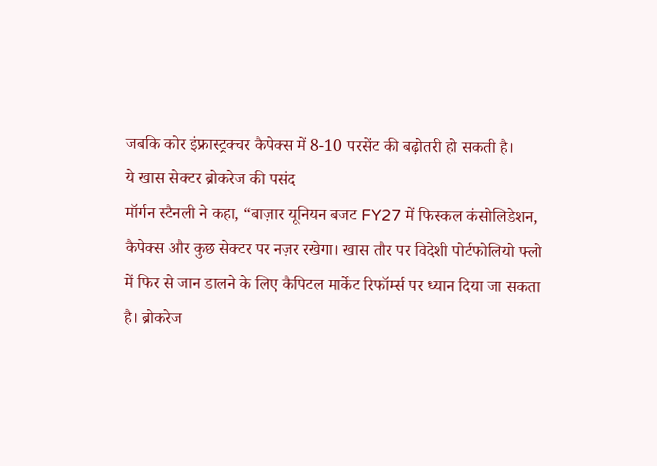जबकि कोर इंफ्रास्ट्रक्चर कैपेक्स में 8-10 परसेंट की बढ़ोतरी हो सकती है।
ये खास सेक्टर ब्रोकरेज की पसंद
मॉर्गन स्टैनली ने कहा, “बाज़ार यूनियन बजट FY27 में फिस्कल कंसोलिडेशन, कैपेक्स और कुछ सेक्टर पर नज़र रखेगा। खास तौर पर विदेशी पोर्टफोलियो फ्लो में फिर से जान डालने के लिए कैपिटल मार्केट रिफॉर्म्स पर ध्यान दिया जा सकता है। ब्रोकरेज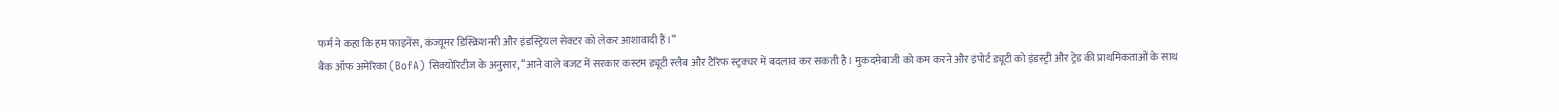फर्म ने कहा कि हम फाइनेंस, कंज्यूमर डिस्क्रिशनरी और इंडस्ट्रियल सेक्टर को लेकर आशावादी हैं।“
बैंक ऑफ अमेरिका (BofA) सिक्योरिटीज के अनुसार, “आने वाले बजट में सरकार कस्टम ड्यूटी स्लैब और टैरिफ स्ट्रक्चर में बदलाव कर सकती है। मुकदमेबाजी को कम करने और इंपोर्ट ड्यूटी को इंडस्ट्री और ट्रेड की प्राथमिकताओं के साथ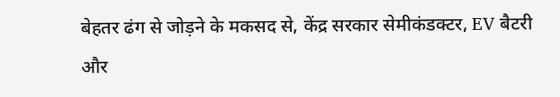बेहतर ढंग से जोड़ने के मकसद से, केंद्र सरकार सेमीकंडक्टर, EV बैटरी और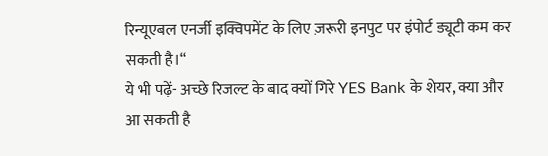रिन्यूएबल एनर्जी इक्विपमेंट के लिए ज़रूरी इनपुट पर इंपोर्ट ड्यूटी कम कर सकती है।“
ये भी पढ़ें- अच्छे रिजल्ट के बाद क्यों गिरे YES Bank के शेयर, क्या और आ सकती है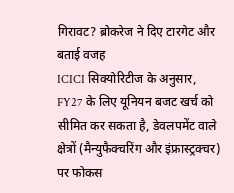गिरावट? ब्रोकरेज ने दिए टारगेट और बताई वजह
ICICI सिक्योरिटीज के अनुसार, FY27 के लिए यूनियन बजट खर्च को सीमित कर सकता है, डेवलपमेंट वाले क्षेत्रों (मैन्युफैक्चरिंग और इंफ्रास्ट्रक्चर) पर फोकस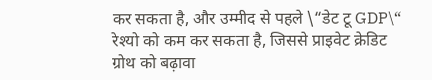कर सकता है, और उम्मीद से पहले \“डेट टू GDP\“ रेश्यो को कम कर सकता है, जिससे प्राइवेट क्रेडिट ग्रोथ को बढ़ावा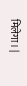मिलेगा। |